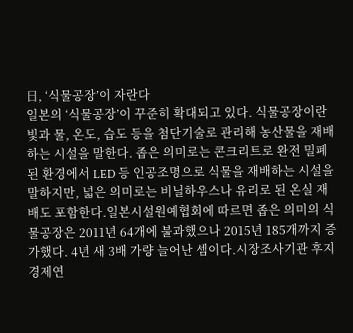日, ‘식물공장’이 자란다
일본의 ‘식물공장’이 꾸준히 확대되고 있다. 식물공장이란 빛과 물, 온도, 습도 등을 첨단기술로 관리해 농산물을 재배하는 시설을 말한다. 좁은 의미로는 콘크리트로 완전 밀폐된 환경에서 LED 등 인공조명으로 식물을 재배하는 시설을 말하지만, 넓은 의미로는 비닐하우스나 유리로 된 온실 재배도 포함한다.일본시설원예협회에 따르면 좁은 의미의 식물공장은 2011년 64개에 불과했으나 2015년 185개까지 증가했다. 4년 새 3배 가량 늘어난 셈이다.시장조사기관 후지경제연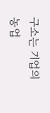구소는 기업의 농업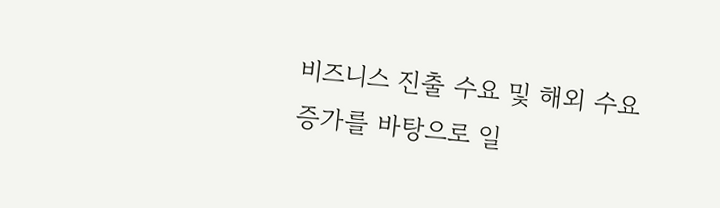비즈니스 진출 수요 및 해외 수요 증가를 바탕으로 일